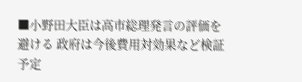■小野田大臣は高市総理発言の評価を避ける 政府は今後費用対効果など検証予定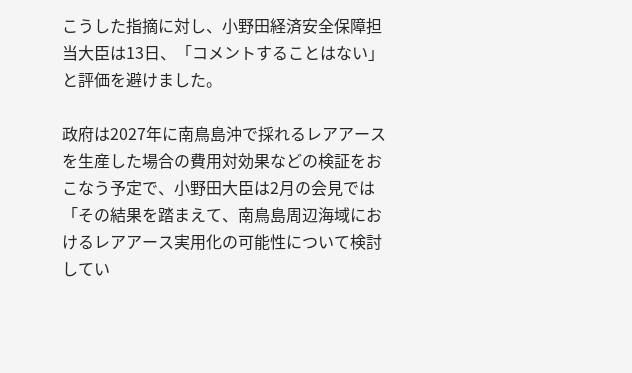こうした指摘に対し、小野田経済安全保障担当大臣は13日、「コメントすることはない」と評価を避けました。

政府は2027年に南鳥島沖で採れるレアアースを生産した場合の費用対効果などの検証をおこなう予定で、小野田大臣は2月の会見では「その結果を踏まえて、南鳥島周辺海域におけるレアアース実用化の可能性について検討してい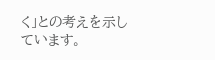く」との考えを示しています。